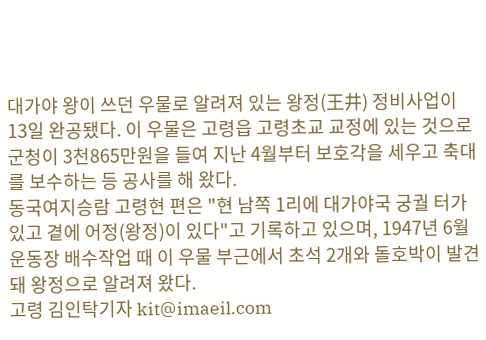대가야 왕이 쓰던 우물로 알려져 있는 왕정(王井) 정비사업이 13일 완공됐다. 이 우물은 고령읍 고령초교 교정에 있는 것으로 군청이 3천865만원을 들여 지난 4월부터 보호각을 세우고 축대를 보수하는 등 공사를 해 왔다.
동국여지승람 고령현 편은 "현 남쪽 1리에 대가야국 궁궐 터가 있고 곁에 어정(왕정)이 있다"고 기록하고 있으며, 1947년 6월 운동장 배수작업 때 이 우물 부근에서 초석 2개와 돌호박이 발견돼 왕정으로 알려져 왔다.
고령 김인탁기자 kit@imaeil.com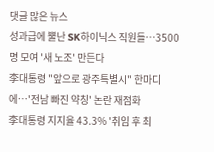댓글 많은 뉴스
성과급에 뿔난 SK하이닉스 직원들…3500명 모여 '새 노조' 만든다
李대통령 "앞으로 광주특별시" 한마디에…'전남 빠진 약칭' 논란 재점화
李대통령 지지율 43.3% '취임 후 최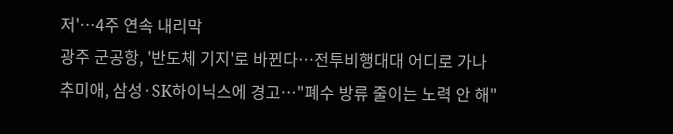저'…4주 연속 내리막
광주 군공항, '반도체 기지'로 바뀐다…전투비행대대 어디로 가나
추미애, 삼성·SK하이닉스에 경고…"폐수 방류 줄이는 노력 안 해"